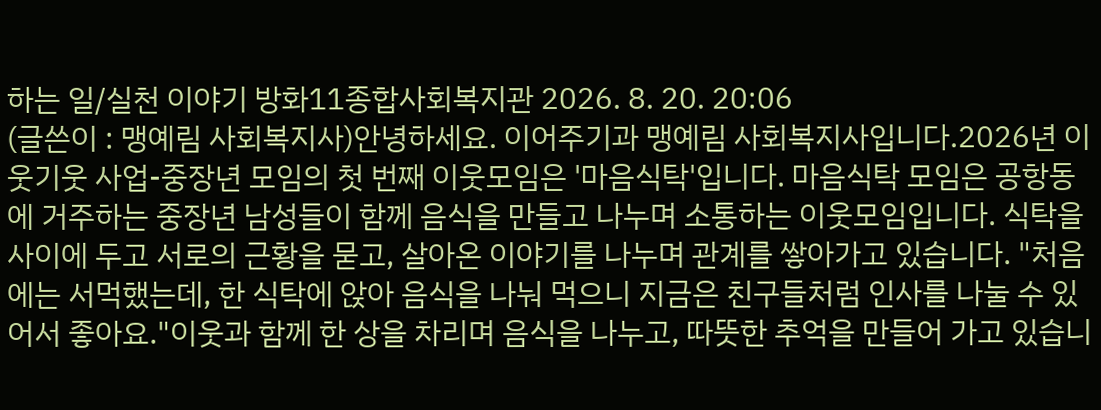하는 일/실천 이야기 방화11종합사회복지관 2026. 8. 20. 20:06
(글쓴이 : 맹예림 사회복지사)안녕하세요. 이어주기과 맹예림 사회복지사입니다.2026년 이웃기웃 사업-중장년 모임의 첫 번째 이웃모임은 '마음식탁'입니다. 마음식탁 모임은 공항동에 거주하는 중장년 남성들이 함께 음식을 만들고 나누며 소통하는 이웃모임입니다. 식탁을 사이에 두고 서로의 근황을 묻고, 살아온 이야기를 나누며 관계를 쌓아가고 있습니다. "처음에는 서먹했는데, 한 식탁에 앉아 음식을 나눠 먹으니 지금은 친구들처럼 인사를 나눌 수 있어서 좋아요."이웃과 함께 한 상을 차리며 음식을 나누고, 따뜻한 추억을 만들어 가고 있습니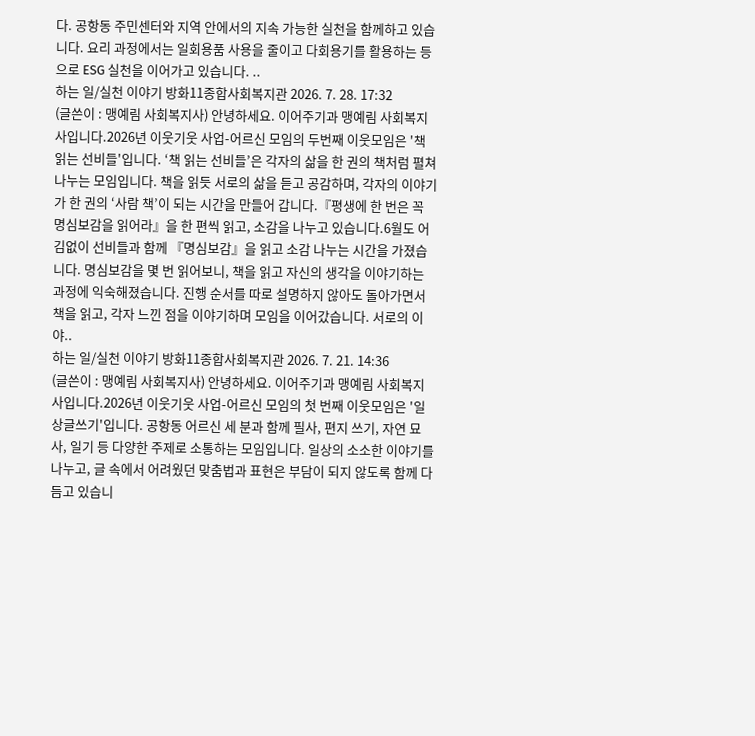다. 공항동 주민센터와 지역 안에서의 지속 가능한 실천을 함께하고 있습니다. 요리 과정에서는 일회용품 사용을 줄이고 다회용기를 활용하는 등으로 ESG 실천을 이어가고 있습니다. ..
하는 일/실천 이야기 방화11종합사회복지관 2026. 7. 28. 17:32
(글쓴이 : 맹예림 사회복지사) 안녕하세요. 이어주기과 맹예림 사회복지사입니다.2026년 이웃기웃 사업-어르신 모임의 두번째 이웃모임은 '책 읽는 선비들'입니다. ‘책 읽는 선비들’은 각자의 삶을 한 권의 책처럼 펼쳐 나누는 모임입니다. 책을 읽듯 서로의 삶을 듣고 공감하며, 각자의 이야기가 한 권의 ‘사람 책’이 되는 시간을 만들어 갑니다.『평생에 한 번은 꼭 명심보감을 읽어라』을 한 편씩 읽고, 소감을 나누고 있습니다.6월도 어김없이 선비들과 함께 『명심보감』을 읽고 소감 나누는 시간을 가졌습니다. 명심보감을 몇 번 읽어보니, 책을 읽고 자신의 생각을 이야기하는 과정에 익숙해졌습니다. 진행 순서를 따로 설명하지 않아도 돌아가면서 책을 읽고, 각자 느낀 점을 이야기하며 모임을 이어갔습니다. 서로의 이야..
하는 일/실천 이야기 방화11종합사회복지관 2026. 7. 21. 14:36
(글쓴이 : 맹예림 사회복지사) 안녕하세요. 이어주기과 맹예림 사회복지사입니다.2026년 이웃기웃 사업-어르신 모임의 첫 번째 이웃모임은 '일상글쓰기'입니다. 공항동 어르신 세 분과 함께 필사, 편지 쓰기, 자연 묘사, 일기 등 다양한 주제로 소통하는 모임입니다. 일상의 소소한 이야기를 나누고, 글 속에서 어려웠던 맞춤법과 표현은 부담이 되지 않도록 함께 다듬고 있습니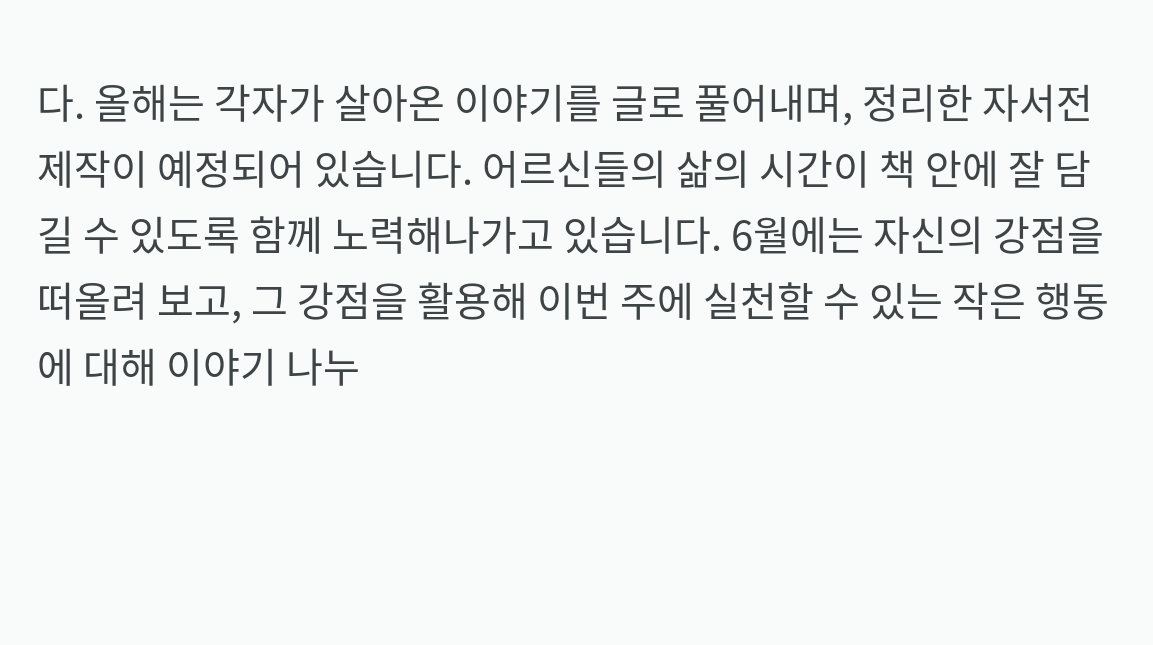다. 올해는 각자가 살아온 이야기를 글로 풀어내며, 정리한 자서전 제작이 예정되어 있습니다. 어르신들의 삶의 시간이 책 안에 잘 담길 수 있도록 함께 노력해나가고 있습니다. 6월에는 자신의 강점을 떠올려 보고, 그 강점을 활용해 이번 주에 실천할 수 있는 작은 행동에 대해 이야기 나누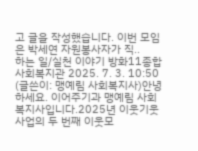고 글을 작성했습니다. 이번 모임은 박세연 자원봉사자가 직..
하는 일/실천 이야기 방화11종합사회복지관 2025. 7. 3. 10:50
(글쓴이: 맹예림 사회복지사)안녕하세요. 이어주기과 맹예림 사회복지사입니다.2025년 이웃기웃 사업의 두 번째 이웃모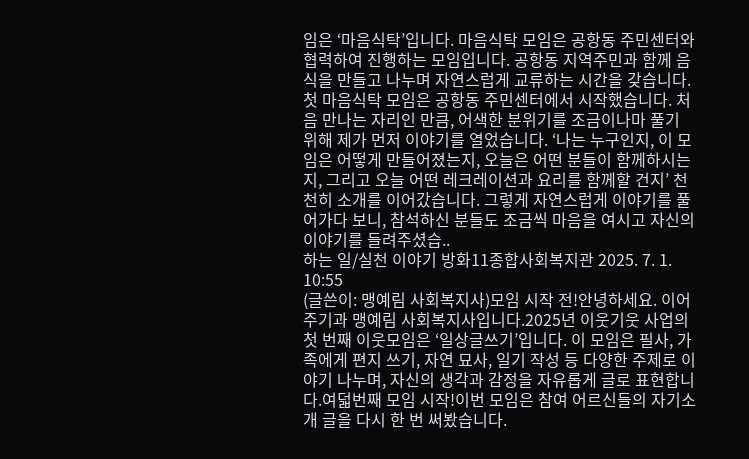임은 ‘마음식탁’입니다. 마음식탁 모임은 공항동 주민센터와 협력하여 진행하는 모임입니다. 공항동 지역주민과 함께 음식을 만들고 나누며 자연스럽게 교류하는 시간을 갖습니다. 첫 마음식탁 모임은 공항동 주민센터에서 시작했습니다. 처음 만나는 자리인 만큼, 어색한 분위기를 조금이나마 풀기 위해 제가 먼저 이야기를 열었습니다. ‘나는 누구인지, 이 모임은 어떻게 만들어졌는지, 오늘은 어떤 분들이 함께하시는지, 그리고 오늘 어떤 레크레이션과 요리를 함께할 건지’ 천천히 소개를 이어갔습니다. 그렇게 자연스럽게 이야기를 풀어가다 보니, 참석하신 분들도 조금씩 마음을 여시고 자신의 이야기를 들려주셨습..
하는 일/실천 이야기 방화11종합사회복지관 2025. 7. 1. 10:55
(글쓴이: 맹예림 사회복지사)모임 시작 전!안녕하세요. 이어주기과 맹예림 사회복지사입니다.2025년 이웃기웃 사업의 첫 번째 이웃모임은 ‘일상글쓰기’입니다. 이 모임은 필사, 가족에게 편지 쓰기, 자연 묘사, 일기 작성 등 다양한 주제로 이야기 나누며, 자신의 생각과 감정을 자유롭게 글로 표현합니다.여덟번째 모임 시작!이번 모임은 참여 어르신들의 자기소개 글을 다시 한 번 써봤습니다.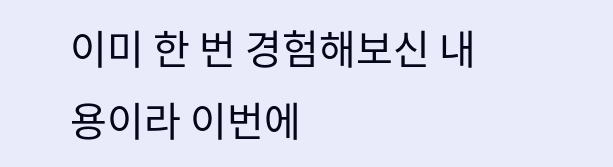이미 한 번 경험해보신 내용이라 이번에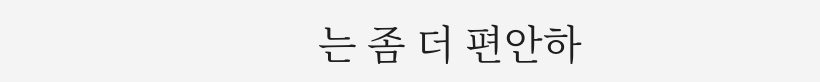는 좀 더 편안하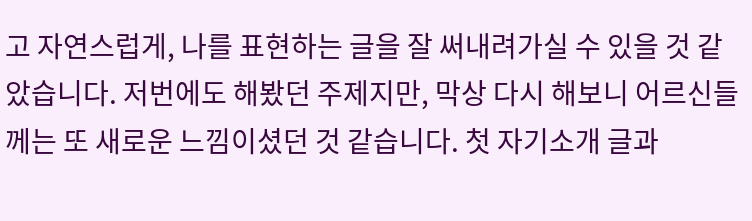고 자연스럽게, 나를 표현하는 글을 잘 써내려가실 수 있을 것 같았습니다. 저번에도 해봤던 주제지만, 막상 다시 해보니 어르신들께는 또 새로운 느낌이셨던 것 같습니다. 첫 자기소개 글과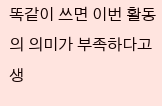똑같이 쓰면 이번 활동의 의미가 부족하다고 생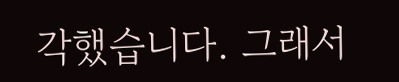각했습니다. 그래서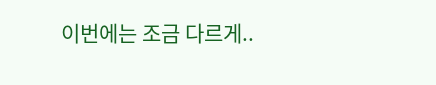이번에는 조금 다르게..